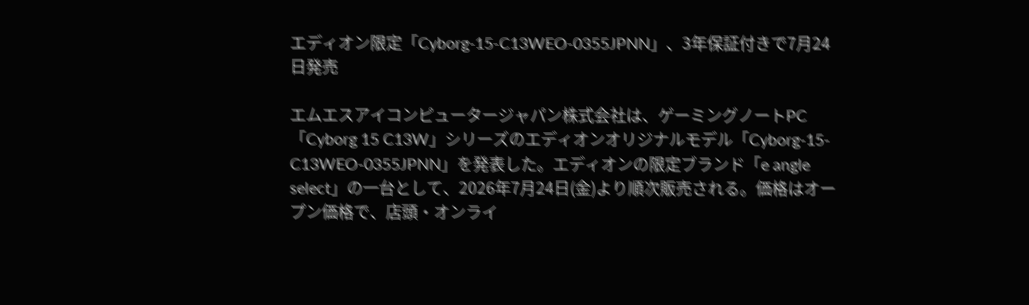エディオン限定「Cyborg-15-C13WEO-0355JPNN」、3年保証付きで7月24日発売

エムエスアイコンピュータージャパン株式会社は、ゲーミングノートPC「Cyborg 15 C13W」シリーズのエディオンオリジナルモデル「Cyborg-15-C13WEO-0355JPNN」を発表した。エディオンの限定ブランド「e angle select」の一台として、2026年7月24日(金)より順次販売される。価格はオープン価格で、店頭・オンライ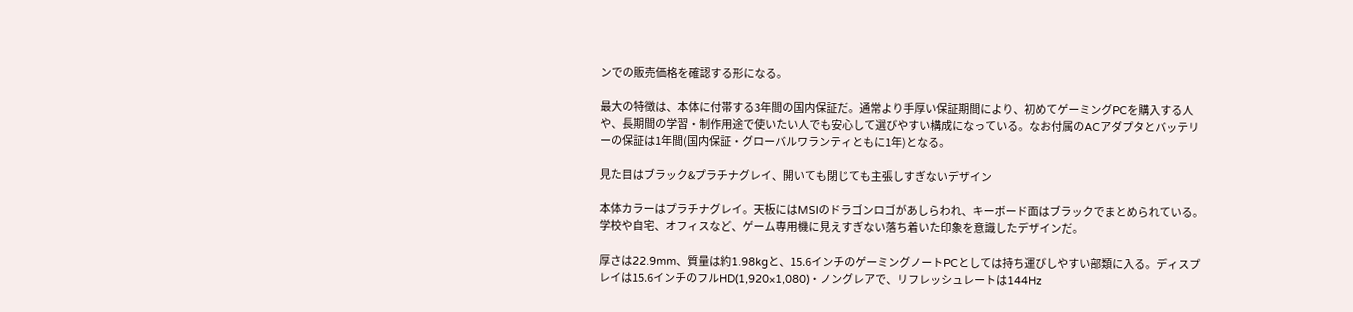ンでの販売価格を確認する形になる。

最大の特徴は、本体に付帯する3年間の国内保証だ。通常より手厚い保証期間により、初めてゲーミングPCを購入する人や、長期間の学習・制作用途で使いたい人でも安心して選びやすい構成になっている。なお付属のACアダプタとバッテリーの保証は1年間(国内保証・グローバルワランティともに1年)となる。

見た目はブラック&プラチナグレイ、開いても閉じても主張しすぎないデザイン

本体カラーはプラチナグレイ。天板にはMSIのドラゴンロゴがあしらわれ、キーボード面はブラックでまとめられている。学校や自宅、オフィスなど、ゲーム専用機に見えすぎない落ち着いた印象を意識したデザインだ。

厚さは22.9mm、質量は約1.98kgと、15.6インチのゲーミングノートPCとしては持ち運びしやすい部類に入る。ディスプレイは15.6インチのフルHD(1,920×1,080)・ノングレアで、リフレッシュレートは144Hz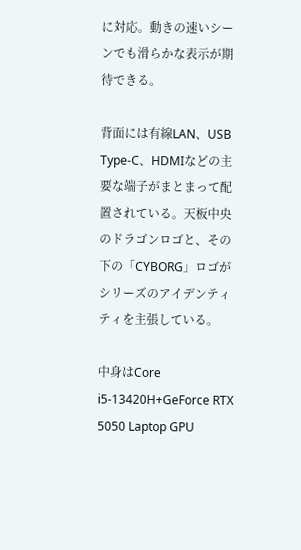に対応。動きの速いシーンでも滑らかな表示が期待できる。

背面には有線LAN、USB Type-C、HDMIなどの主要な端子がまとまって配置されている。天板中央のドラゴンロゴと、その下の「CYBORG」ロゴがシリーズのアイデンティティを主張している。

中身はCore i5-13420H+GeForce RTX 5050 Laptop GPU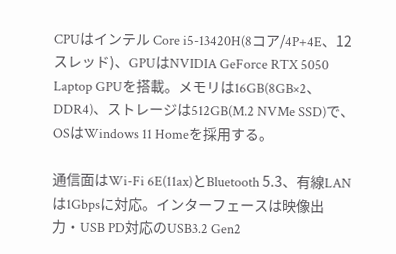CPUはインテル Core i5-13420H(8コア/4P+4E、12スレッド)、GPUはNVIDIA GeForce RTX 5050 Laptop GPUを搭載。メモリは16GB(8GB×2、DDR4)、ストレージは512GB(M.2 NVMe SSD)で、OSはWindows 11 Homeを採用する。

通信面はWi-Fi 6E(11ax)とBluetooth 5.3、有線LANは1Gbpsに対応。インターフェースは映像出力・USB PD対応のUSB3.2 Gen2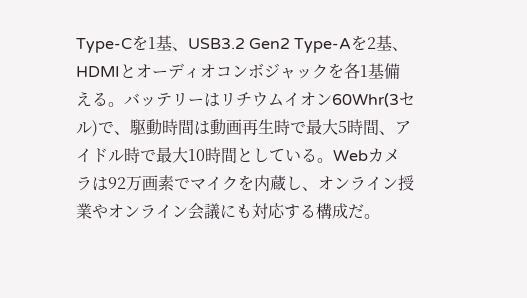Type-Cを1基、USB3.2 Gen2 Type-Aを2基、HDMIとオーディオコンボジャックを各1基備える。バッテリーはリチウムイオン60Whr(3セル)で、駆動時間は動画再生時で最大5時間、アイドル時で最大10時間としている。Webカメラは92万画素でマイクを内蔵し、オンライン授業やオンライン会議にも対応する構成だ。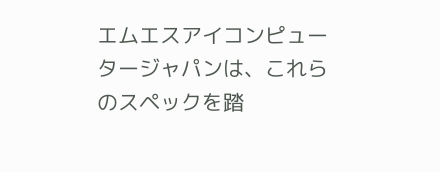エムエスアイコンピュータージャパンは、これらのスペックを踏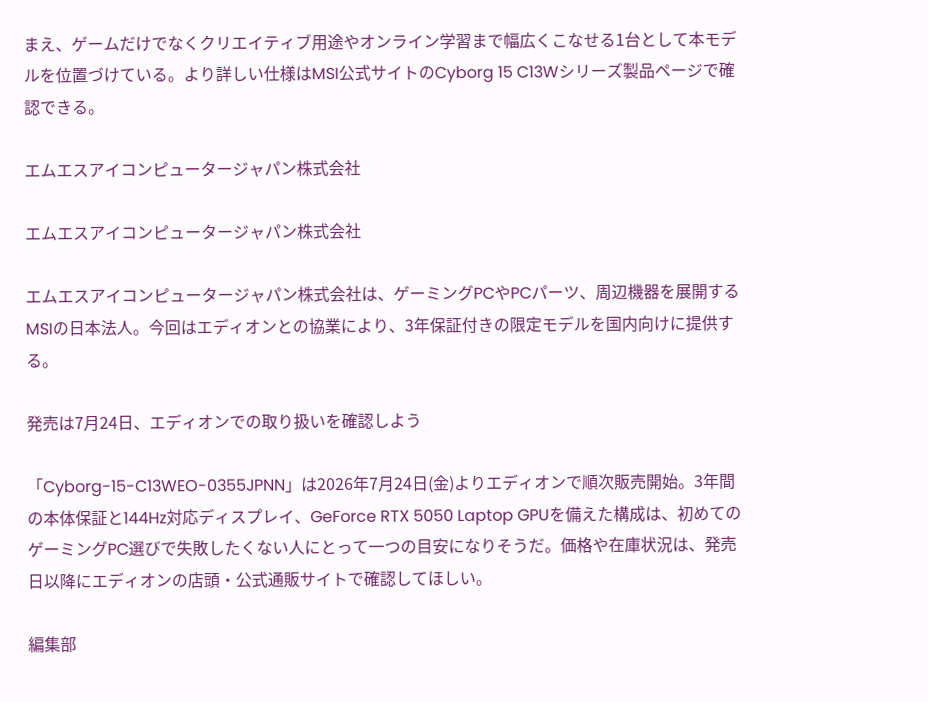まえ、ゲームだけでなくクリエイティブ用途やオンライン学習まで幅広くこなせる1台として本モデルを位置づけている。より詳しい仕様はMSI公式サイトのCyborg 15 C13Wシリーズ製品ページで確認できる。

エムエスアイコンピュータージャパン株式会社

エムエスアイコンピュータージャパン株式会社

エムエスアイコンピュータージャパン株式会社は、ゲーミングPCやPCパーツ、周辺機器を展開するMSIの日本法人。今回はエディオンとの協業により、3年保証付きの限定モデルを国内向けに提供する。

発売は7月24日、エディオンでの取り扱いを確認しよう

「Cyborg-15-C13WEO-0355JPNN」は2026年7月24日(金)よりエディオンで順次販売開始。3年間の本体保証と144Hz対応ディスプレイ、GeForce RTX 5050 Laptop GPUを備えた構成は、初めてのゲーミングPC選びで失敗したくない人にとって一つの目安になりそうだ。価格や在庫状況は、発売日以降にエディオンの店頭・公式通販サイトで確認してほしい。

編集部